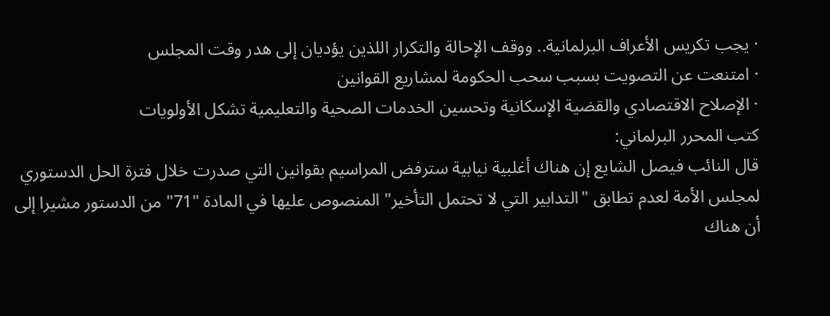· يجب تكريس الأعراف البرلمانية.. ووقف الإحالة والتكرار اللذين يؤديان إلى هدر وقت المجلس
· امتنعت عن التصويت بسبب سحب الحكومة لمشاريع القوانين
· الإصلاح الاقتصادي والقضية الإسكانية وتحسين الخدمات الصحية والتعليمية تشكل الأولويات
كتب المحرر البرلماني:
قال النائب فيصل الشايع إن هناك أغلبية نيابية سترفض المراسيم بقوانين التي صدرت خلال فترة الحل الدستوري لمجلس الأمة لعدم تطابق "التدابير التي لا تحتمل التأخير" المنصوص عليها في المادة "71" من الدستور مشيرا إلى أن هناك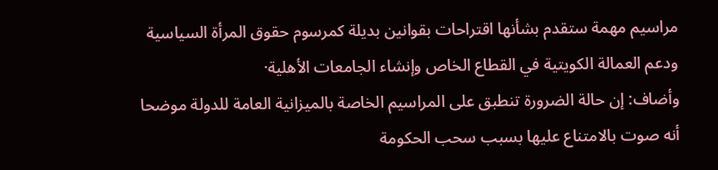مراسيم مهمة ستقدم بشأنها اقتراحات بقوانين بديلة كمرسوم حقوق المرأة السياسية ودعم العمالة الكويتية في القطاع الخاص وإنشاء الجامعات الأهلية·
وأضاف: إن حالة الضرورة تنطبق على المراسيم الخاصة بالميزانية العامة للدولة موضحا أنه صوت بالامتناع عليها بسبب سحب الحكومة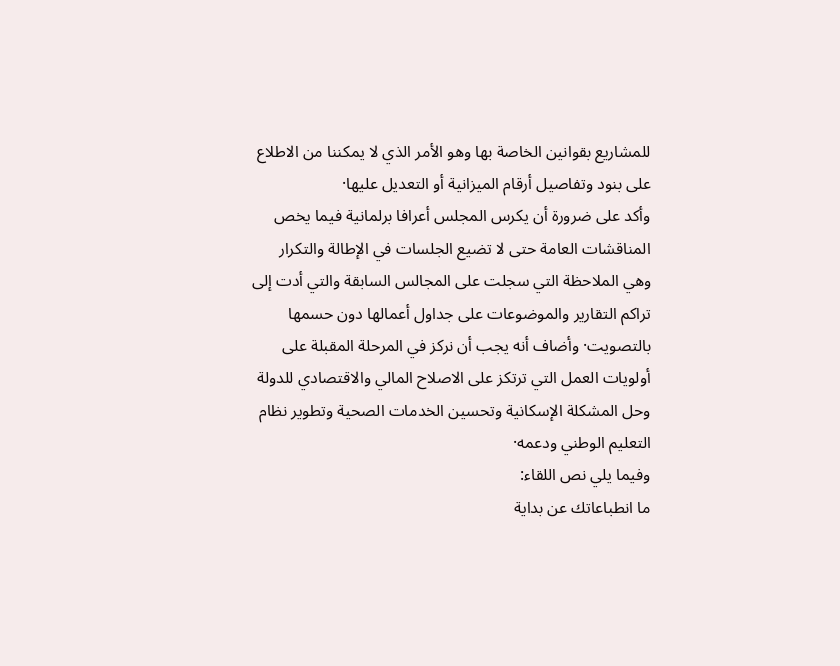للمشاريع بقوانين الخاصة بها وهو الأمر الذي لا يمكننا من الاطلاع على بنود وتفاصيل أرقام الميزانية أو التعديل عليها·
وأكد على ضرورة أن يكرس المجلس أعرافا برلمانية فيما يخص المناقشات العامة حتى لا تضيع الجلسات في الإطالة والتكرار وهي الملاحظة التي سجلت على المجالس السابقة والتي أدت إلى تراكم التقارير والموضوعات على جداول أعمالها دون حسمها بالتصويت· وأضاف أنه يجب أن نركز في المرحلة المقبلة على أولويات العمل التي ترتكز على الاصلاح المالي والاقتصادي للدولة وحل المشكلة الإسكانية وتحسين الخدمات الصحية وتطوير نظام التعليم الوطني ودعمه·
وفيما يلي نص اللقاء:
ما انطباعاتك عن بداية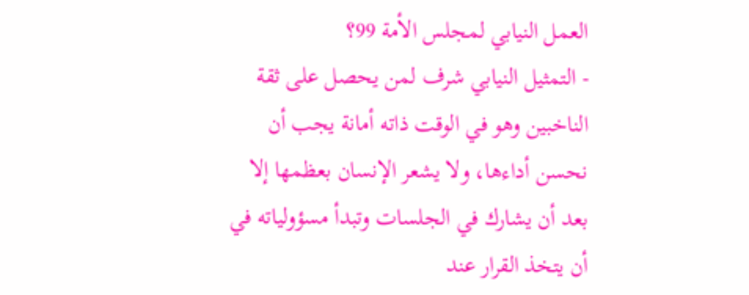العمل النيابي لمجلس الأمة 99؟
- التمثيل النيابي شرف لمن يحصل على ثقة الناخبين وهو في الوقت ذاته أمانة يجب أن نحسن أداءها، ولا يشعر الإنسان بعظمها إلا بعد أن يشارك في الجلسات وتبدأ مسؤولياته في أن يتخذ القرار عند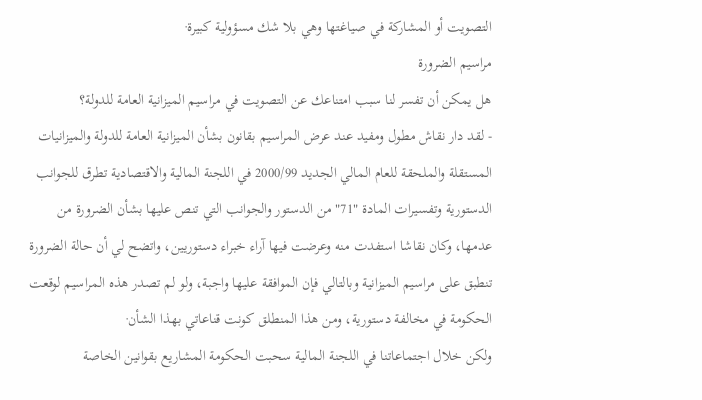التصويت أو المشاركة في صياغتها وهي بلا شك مسؤولية كبيرة·
مراسيم الضرورة
هل يمكن أن تفسر لنا سبب امتناعك عن التصويت في مراسيم الميزانية العامة للدولة؟
- لقد دار نقاش مطول ومفيد عند عرض المراسيم بقانون بشأن الميزانية العامة للدولة والميزانيات المستقلة والملحقة للعام المالي الجديد 2000/99 في اللجنة المالية والاقتصادية تطرق للجوانب الدستورية وتفسيرات المادة "71" من الدستور والجوانب التي تنص عليها بشأن الضرورة من عدمها، وكان نقاشا استفدت منه وعرضت فيها آراء خبراء دستوريين، واتضح لي أن حالة الضرورة تنطبق على مراسيم الميزانية وبالتالي فإن الموافقة عليها واجبة، ولو لم تصدر هذه المراسيم لوقعت الحكومة في مخالفة دستورية، ومن هذا المنطلق كونت قناعاتي بهذا الشأن·
ولكن خلال اجتماعاتنا في اللجنة المالية سحبت الحكومة المشاريع بقوانين الخاصة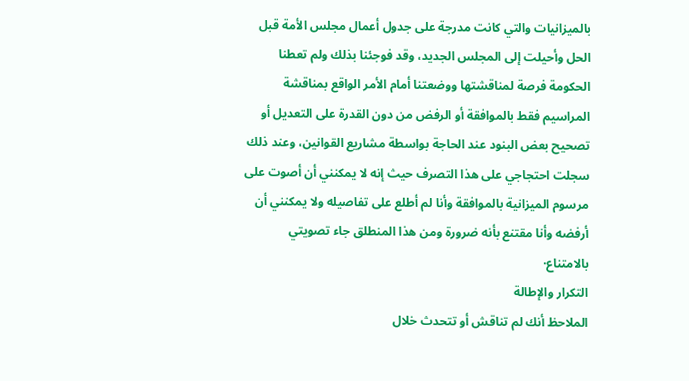بالميزانيات والتي كانت مدرجة على جدول أعمال مجلس الأمة قبل الحل وأحيلت إلى المجلس الجديد، وقد فوجئنا بذلك ولم تعطنا الحكومة فرصة لمناقشتها ووضعتنا أمام الأمر الواقع بمناقشة المراسيم فقط بالموافقة أو الرفض من دون القدرة على التعديل أو تصحيح بعض البنود عند الحاجة بواسطة مشاريع القوانين، وعند ذلك سجلت احتجاجي على هذا التصرف حيث إنه لا يمكنني أن أصوت على مرسوم الميزانية بالموافقة وأنا لم أطلع على تفاصيله ولا يمكنني أن أرفضه وأنا مقتنع بأنه ضرورة ومن هذا المنطلق جاء تصويتي بالامتناع·
التكرار والإطالة
الملاحظ أنك لم تناقش أو تتحدث خلال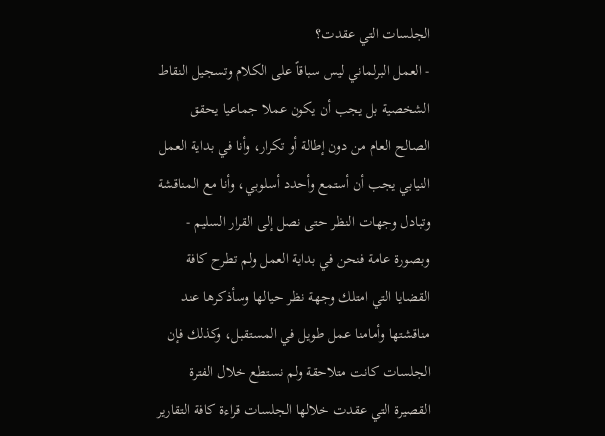الجلسات التي عقدت؟
- العمل البرلماني ليس سباقاً على الكلام وتسجيل النقاط الشخصية بل يجب أن يكون عملا جماعيا يحقق الصالح العام من دون إطالة أو تكرار، وأنا في بداية العمل النيابي يجب أن أستمع وأحدد أسلوبي، وأنا مع المناقشة وتبادل وجهات النظر حتى نصل إلى القرار السليم - وبصورة عامة فنحن في بداية العمل ولم تطرح كافة القضايا التي امتلك وجهة نظر حيالها وسأذكرها عند مناقشتها وأمامنا عمل طويل في المستقبل، وكذلك فإن الجلسات كانت متلاحقة ولم نستطع خلال الفترة القصيرة التي عقدت خلالها الجلسات قراءة كافة التقارير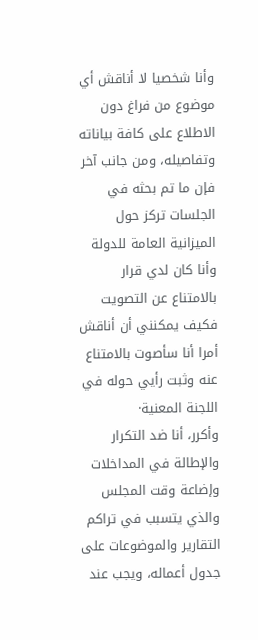وأنا شخصيا لا أناقش أي موضوع من فراغ دون الاطلاع على كافة بياناته وتفاصيله، ومن جانب آخر فإن ما تم بحثه في الجلسات تركز حول الميزانية العامة للدولة وأنا كان لدي قرار بالامتناع عن التصويت فكيف يمكنني أن أناقش أمرا أنا سأصوت بالامتناع عنه وثبت رأيي حوله في اللجنة المعنية·
وأكرر، أنا ضد التكرار والإطالة في المداخلات وإضاعة وقت المجلس والذي يتسبب في تراكم التقارير والموضوعات على جدول أعماله، ويجب عند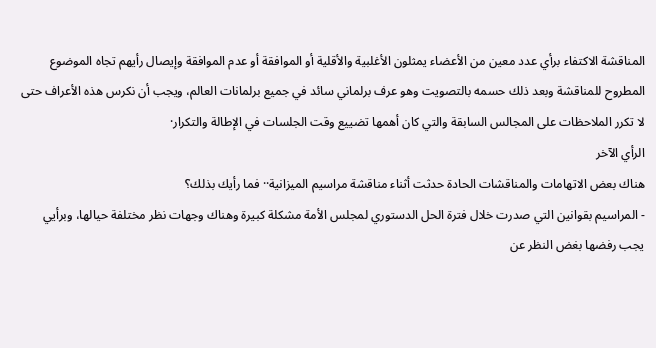المناقشة الاكتفاء برأي عدد معين من الأعضاء يمثلون الأغلبية والأقلية أو الموافقة أو عدم الموافقة وإيصال رأيهم تجاه الموضوع المطروح للمناقشة وبعد ذلك حسمه بالتصويت وهو عرف برلماني سائد في جميع برلمانات العالم، ويجب أن نكرس هذه الأعراف حتى لا تكرر الملاحظات على المجالس السابقة والتي كان أهمها تضييع وقت الجلسات في الإطالة والتكرار·
الرأي الآخر
هناك بعض الاتهامات والمناقشات الحادة حدثت أثناء مناقشة مراسيم الميزانية·· فما رأيك بذلك؟
- المراسيم بقوانين التي صدرت خلال فترة الحل الدستوري لمجلس الأمة مشكلة كبيرة وهناك وجهات نظر مختلفة حيالها، وبرأيي يجب رفضها بغض النظر عن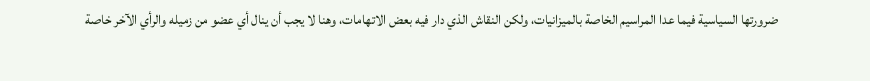ضرورتها السياسية فيما عدا المراسيم الخاصة بالميزانيات، ولكن النقاش الذي دار فيه بعض الاتهامات، وهنا لا يجب أن ينال أي عضو من زميله والرأي الآخر خاصة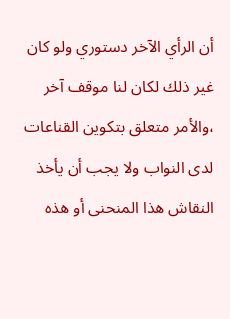أن الرأي الآخر دستوري ولو كان غير ذلك لكان لنا موقف آخر ،والأمر متعلق بتكوين القناعات لدى النواب ولا يجب أن يأخذ النقاش هذا المنحنى أو هذه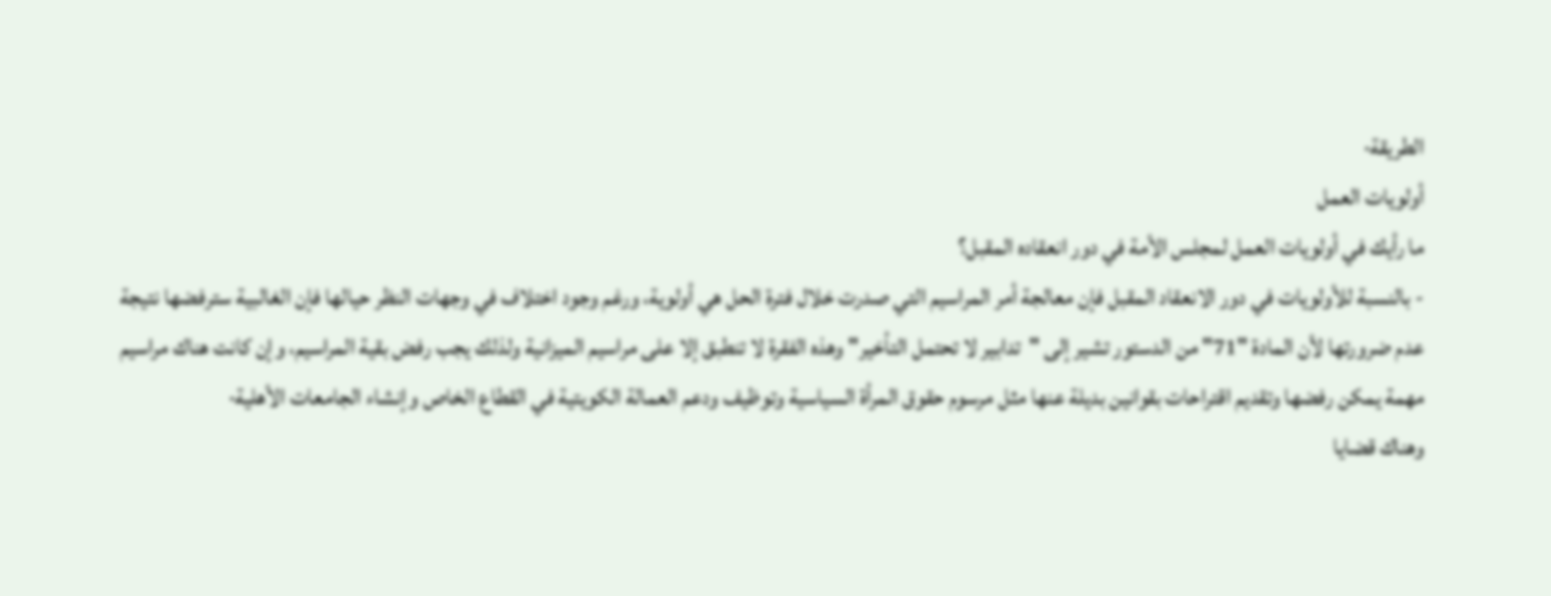الطريقة·
أولويات العمل
ما رأيك في أولويات العمل لمجلس الأمة في دور انعقاده المقبل؟
- بالنسبة للأولويات في دور الانعقاد المقبل فإن معالجة أمر المراسيم التي صدرت خلال فترة الحل هي أولوية، ورغم وجود اختلاف في وجهات النظر حيالها فإن الغالبية سترفضها نتيجة عدم ضرورتها لأن المادة "71" من الدستور تشير إلى "تدابير لا تحتمل التأخير" وهذه الفقرة لا تنطبق إلا على مراسيم الميزانية ولذلك يجب رفض بقية المراسيم، وإن كانت هناك مراسيم مهمة يمكن رفضها وتقديم اقتراحات بقوانين بديلة عنها مثل مرسوم حقوق المرأة السياسية وتوظيف ودعم العمالة الكويتية في القطاع الخاص وإنشاء الجامعات الأهلية·
وهناك قضايا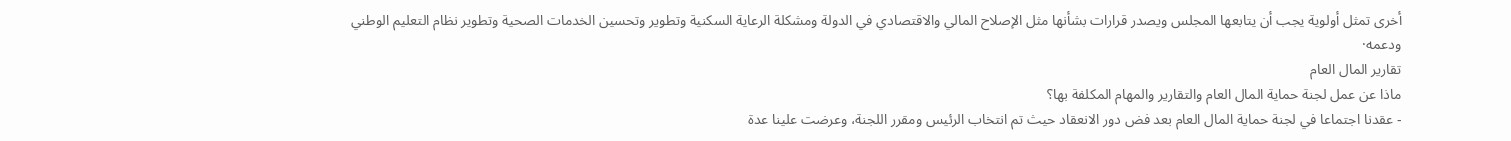أخرى تمثل أولوية يجب أن يتابعها المجلس ويصدر قرارات بشأنها مثل الإصلاح المالي والاقتصادي في الدولة ومشكلة الرعاية السكنية وتطوير وتحسين الخدمات الصحية وتطوير نظام التعليم الوطني ودعمه·
تقارير المال العام
ماذا عن عمل لجنة حماية المال العام والتقارير والمهام المكلفة بها؟
- عقدنا اجتماعا في لجنة حماية المال العام بعد فض دور الانعقاد حيث تم انتخاب الرئيس ومقرر اللجنة، وعرضت علينا عدة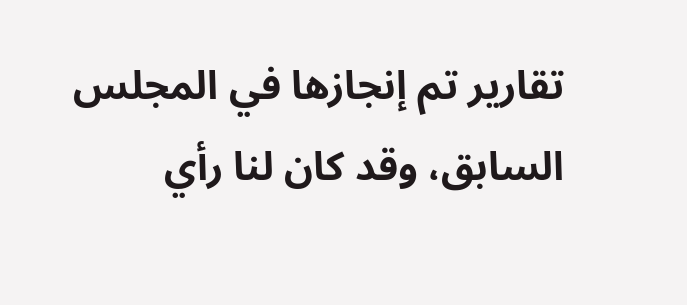تقارير تم إنجازها في المجلس السابق، وقد كان لنا رأي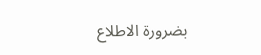بضرورة الاطلاع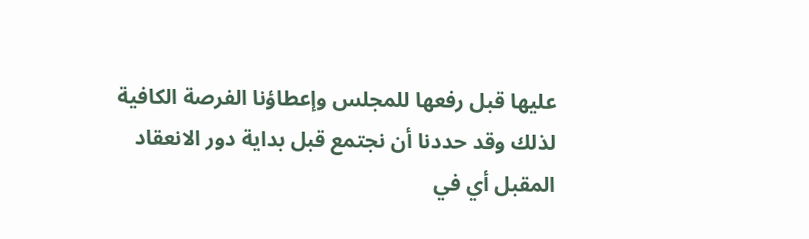عليها قبل رفعها للمجلس وإعطاؤنا الفرصة الكافية لذلك وقد حددنا أن نجتمع قبل بداية دور الانعقاد المقبل أي في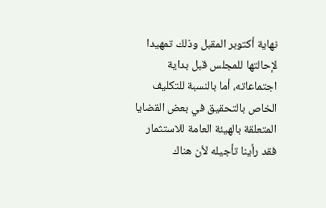نهاية أكتوبر المقبل وذلك تمهيدا لإحالتها للمجلس قبل بداية اجتماعاته، أما بالنسبة للتكليف الخاص بالتحقيق في بعض القضايا المتعلقة بالهيئة العامة للاستثمار فقد رأينا تأجيله لأن هناك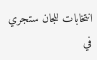انتخابات للجان ستجري في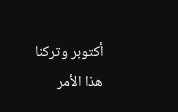أكتوبر وتركنا هذا الأمر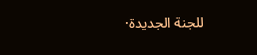للجنة الجديدة·